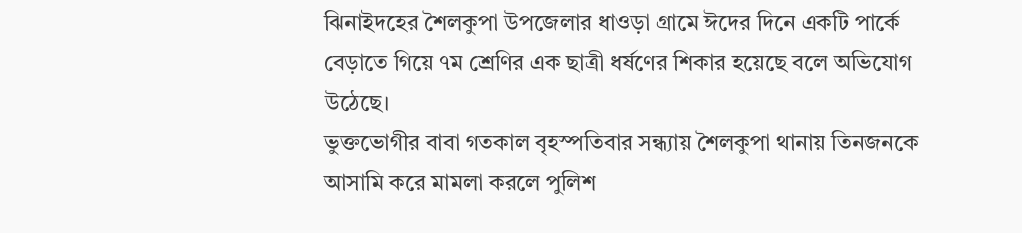ঝিনাইদহের শৈলকুপা উপজেলার ধাওড়া গ্রামে ঈদের দিনে একটি পার্কে বেড়াতে গিয়ে ৭ম শ্রেণির এক ছাত্রী ধর্ষণের শিকার হয়েছে বলে অভিযোগ উঠেছে।
ভুক্তভোগীর বাবা গতকাল বৃহস্পতিবার সন্ধ্যায় শৈলকুপা থানায় তিনজনকে আসামি করে মামলা করলে পুলিশ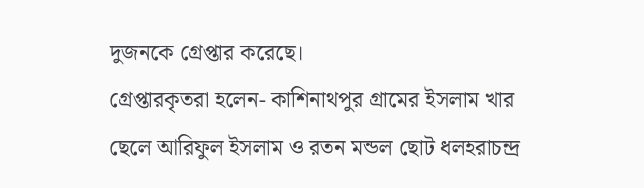দুজনকে গ্রেপ্তার করেছে।
গ্রেপ্তারকৃতরা হলেন- কাশিনাথপুর গ্রামের ইসলাম খার ছেলে আরিফুল ইসলাম ও রতন মন্ডল ছোট ধলহরাচন্দ্র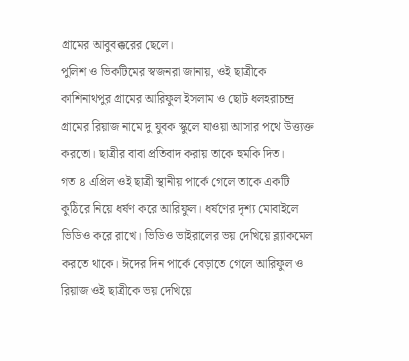গ্রামের আবুবক্করের ছেলে।
পুলিশ ও ভিকটিমের স্বজনরা জানায়, ওই ছাত্রীকে কাশিনাথপুর গ্রামের আরিফুল ইসলাম ও ছোট ধলহরাচন্দ্র গ্রামের রিয়াজ নামে দু যুবক স্কুলে যাওয়া আসার পথে উত্ত্যক্ত করতো। ছাত্রীর বাবা প্রতিবাদ করায় তাকে হুমকি দিত।
গত ৪ এপ্রিল ওই ছাত্রী স্থানীয় পার্কে গেলে তাকে একটি কুঠিরে নিয়ে ধর্ষণ করে আরিফুল। ধর্ষণের দৃশ্য মোবাইলে ভিডিও করে রাখে। ভিডিও ভাইরালের ভয় দেখিয়ে ব্ল্যাকমেল করতে থাকে। ঈদের দিন পার্কে বেড়াতে গেলে আরিফুল ও রিয়াজ ওই ছাত্রীকে ভয় দেখিয়ে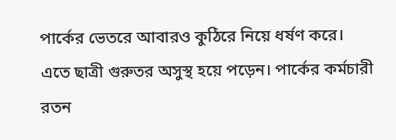পার্কের ভেতরে আবারও কুঠিরে নিয়ে ধর্ষণ করে।
এতে ছাত্রী গুরুতর অসুস্থ হয়ে পড়েন। পার্কের কর্মচারী রতন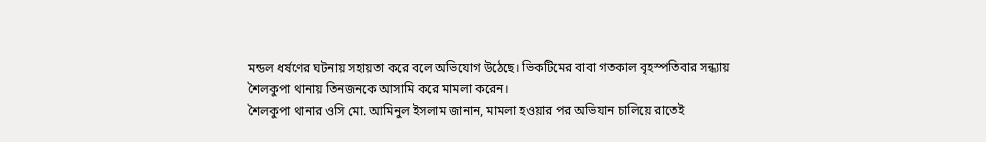মন্ডল ধর্ষণের ঘটনায় সহায়তা করে বলে অভিযোগ উঠেছে। ভিকটিমের বাবা গতকাল বৃহস্পতিবার সন্ধ্যায় শৈলকুপা থানায় তিনজনকে আসামি করে মামলা করেন।
শৈলকুপা থানার ওসি মো. আমিনুল ইসলাম জানান, মামলা হওয়ার পর অভিযান চালিয়ে রাতেই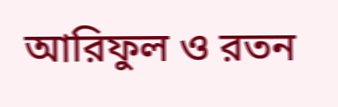আরিফুল ও রতন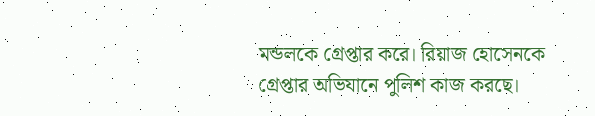মন্ডলকে গ্রেপ্তার করে। রিয়াজ হোসেনকে গ্রেপ্তার অভিযানে পুলিশ কাজ করছে।